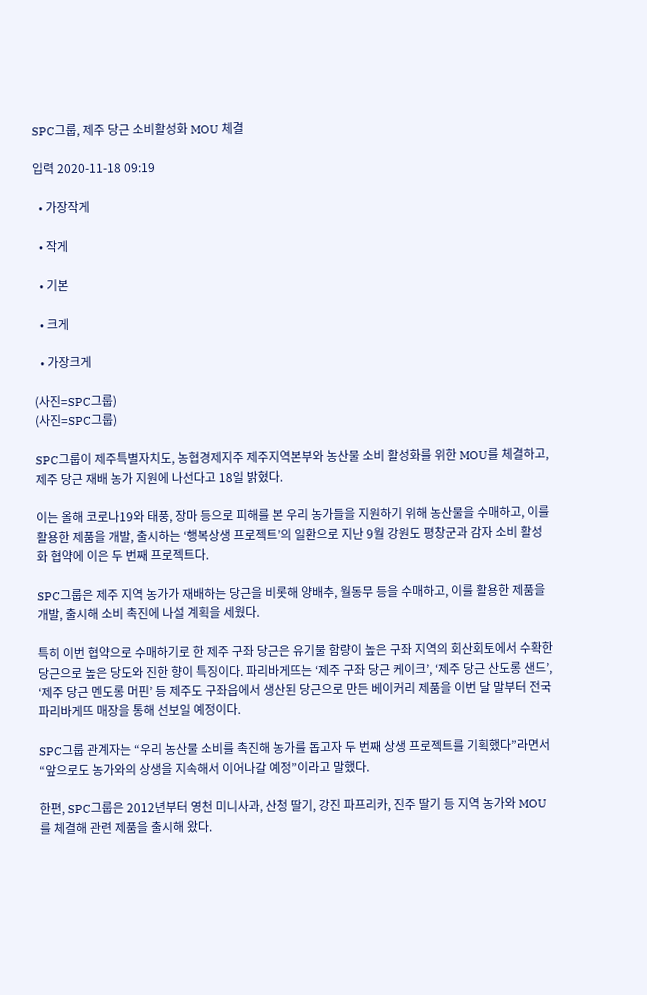SPC그룹, 제주 당근 소비활성화 MOU 체결

입력 2020-11-18 09:19

  • 가장작게

  • 작게

  • 기본

  • 크게

  • 가장크게

(사진=SPC그룹)
(사진=SPC그룹)

SPC그룹이 제주특별자치도, 농협경제지주 제주지역본부와 농산물 소비 활성화를 위한 MOU를 체결하고, 제주 당근 재배 농가 지원에 나선다고 18일 밝혔다.

이는 올해 코로나19와 태풍, 장마 등으로 피해를 본 우리 농가들을 지원하기 위해 농산물을 수매하고, 이를 활용한 제품을 개발, 출시하는 ‘행복상생 프로젝트’의 일환으로 지난 9월 강원도 평창군과 감자 소비 활성화 협약에 이은 두 번째 프로젝트다.

SPC그룹은 제주 지역 농가가 재배하는 당근을 비롯해 양배추, 월동무 등을 수매하고, 이를 활용한 제품을 개발, 출시해 소비 촉진에 나설 계획을 세웠다.

특히 이번 협약으로 수매하기로 한 제주 구좌 당근은 유기물 함량이 높은 구좌 지역의 회산회토에서 수확한 당근으로 높은 당도와 진한 향이 특징이다. 파리바게뜨는 ‘제주 구좌 당근 케이크’, ‘제주 당근 산도롱 샌드’, ‘제주 당근 멘도롱 머핀’ 등 제주도 구좌읍에서 생산된 당근으로 만든 베이커리 제품을 이번 달 말부터 전국 파리바게뜨 매장을 통해 선보일 예정이다.

SPC그룹 관계자는 “우리 농산물 소비를 촉진해 농가를 돕고자 두 번째 상생 프로젝트를 기획했다”라면서 “앞으로도 농가와의 상생을 지속해서 이어나갈 예정”이라고 말했다.

한편, SPC그룹은 2012년부터 영천 미니사과, 산청 딸기, 강진 파프리카, 진주 딸기 등 지역 농가와 MOU를 체결해 관련 제품을 출시해 왔다.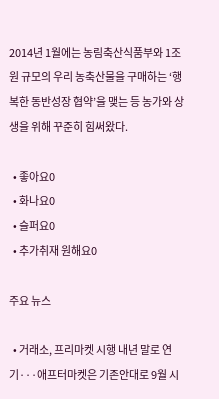2014년 1월에는 농림축산식품부와 1조 원 규모의 우리 농축산물을 구매하는 ‘행복한 동반성장 협약’을 맺는 등 농가와 상생을 위해 꾸준히 힘써왔다.

  • 좋아요0
  • 화나요0
  • 슬퍼요0
  • 추가취재 원해요0

주요 뉴스

  • 거래소, 프리마켓 시행 내년 말로 연기···애프터마켓은 기존안대로 9월 시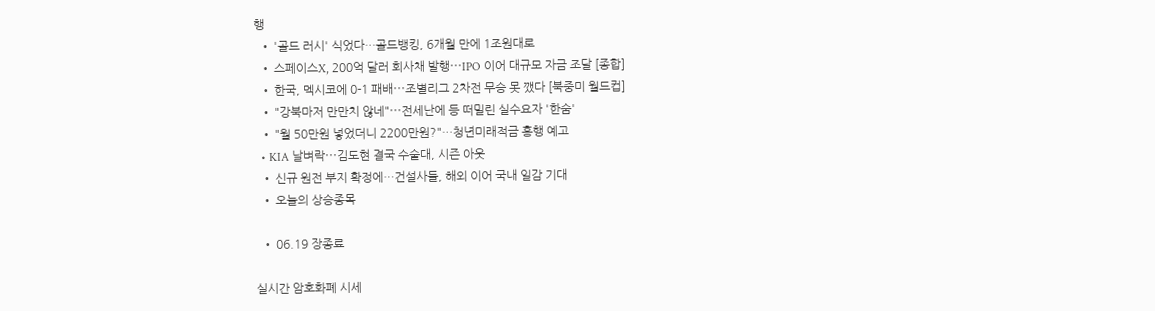행
  • '골드 러시' 식었다…골드뱅킹, 6개월 만에 1조원대로
  • 스페이스X, 200억 달러 회사채 발행⋯IPO 이어 대규모 자금 조달 [종합]
  • 한국, 멕시코에 0-1 패배⋯조별리그 2차전 무승 못 깼다 [북중미 월드컵]
  • "강북마저 만만치 않네"⋯전세난에 등 떠밀린 실수요자 '한숨'
  • "월 50만원 넣었더니 2200만원?"…청년미래적금 흥행 예고
  • KIA 날벼락⋯김도현 결국 수술대, 시즌 아웃
  • 신규 원전 부지 확정에…건설사들, 해외 이어 국내 일감 기대
  • 오늘의 상승종목

  • 06.19 장종료

실시간 암호화폐 시세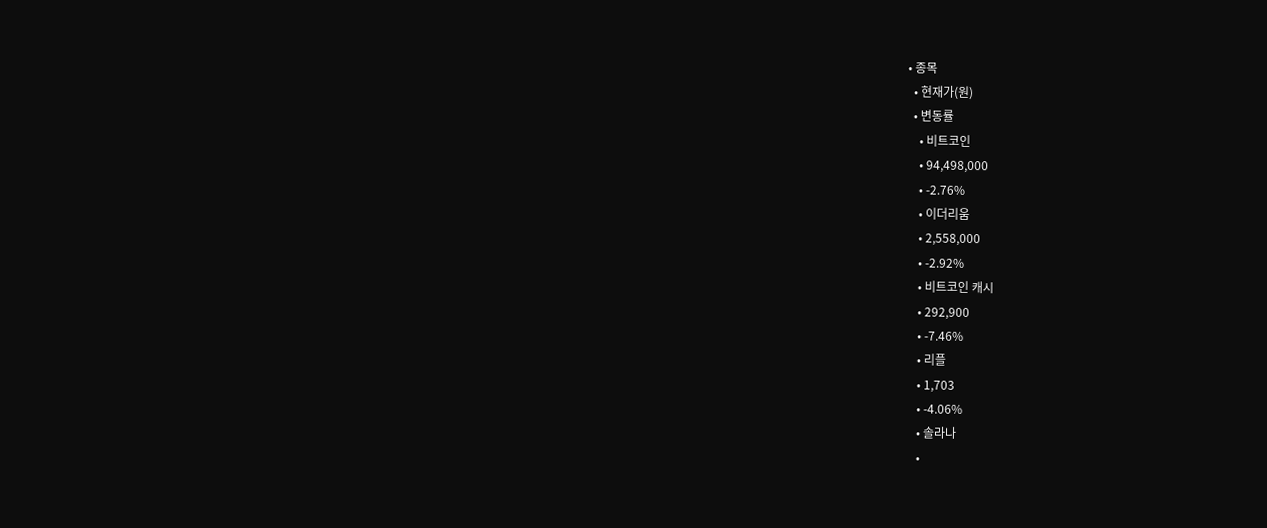• 종목
  • 현재가(원)
  • 변동률
    • 비트코인
    • 94,498,000
    • -2.76%
    • 이더리움
    • 2,558,000
    • -2.92%
    • 비트코인 캐시
    • 292,900
    • -7.46%
    • 리플
    • 1,703
    • -4.06%
    • 솔라나
    •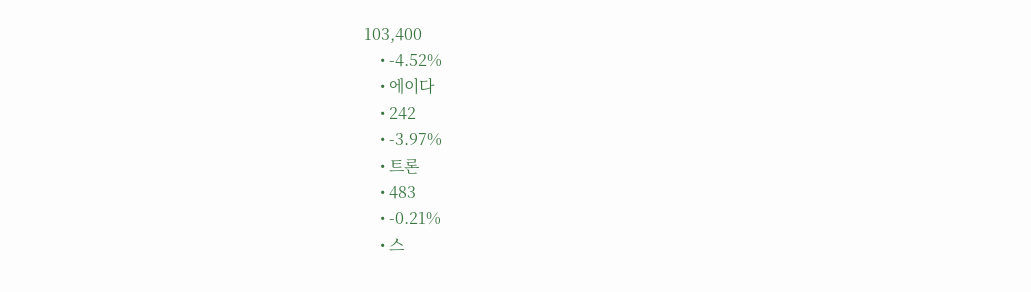103,400
    • -4.52%
    • 에이다
    • 242
    • -3.97%
    • 트론
    • 483
    • -0.21%
    • 스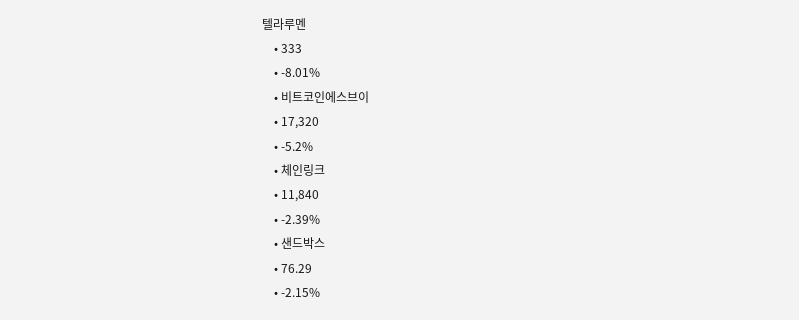텔라루멘
    • 333
    • -8.01%
    • 비트코인에스브이
    • 17,320
    • -5.2%
    • 체인링크
    • 11,840
    • -2.39%
    • 샌드박스
    • 76.29
    • -2.15%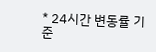* 24시간 변동률 기준